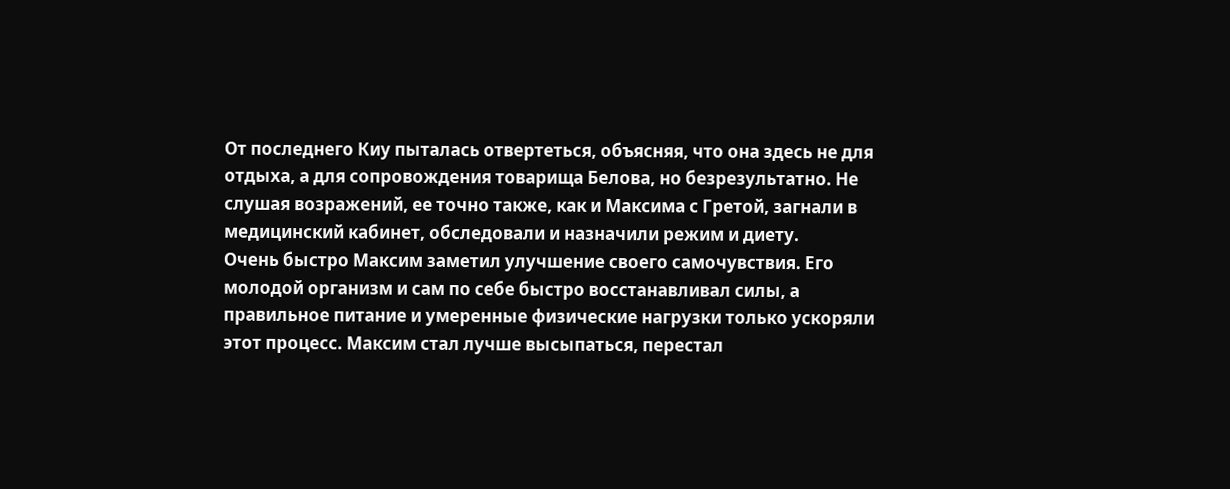От последнего Киу пыталась отвертеться, объясняя, что она здесь не для отдыха, а для сопровождения товарища Белова, но безрезультатно. Не слушая возражений, ее точно также, как и Максима с Гретой, загнали в медицинский кабинет, обследовали и назначили режим и диету.
Очень быстро Максим заметил улучшение своего самочувствия. Его молодой организм и сам по себе быстро восстанавливал силы, а правильное питание и умеренные физические нагрузки только ускоряли этот процесс. Максим стал лучше высыпаться, перестал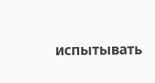испытывать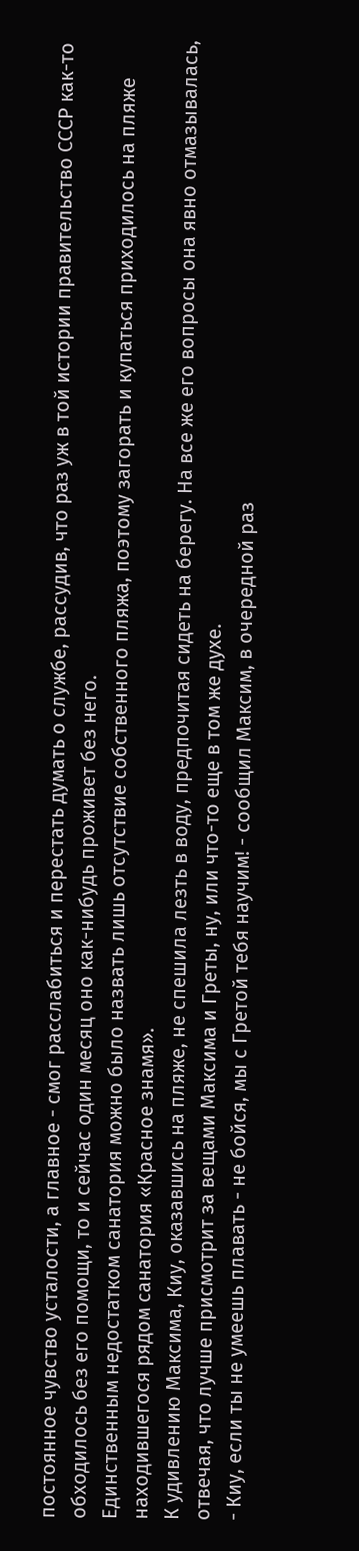постоянное чувство усталости, а главное - смог расслабиться и перестать думать о службе, рассудив, что раз уж в той истории правительство СССР как-то обходилось без его помощи, то и сейчас один месяц оно как-нибудь проживет без него.
Единственным недостатком санатория можно было назвать лишь отсутствие собственного пляжа, поэтому загорать и купаться приходилось на пляже находившегося рядом санатория «Красное знамя».
К удивлению Максима, Киу, оказавшись на пляже, не спешила лезть в воду, предпочитая сидеть на берегу. На все же его вопросы она явно отмазывалась, отвечая, что лучше присмотрит за вещами Максима и Греты, ну, или что-то еще в том же духе.
- Киу, если ты не умеешь плавать - не бойся, мы с Гретой тебя научим! - сообщил Максим, в очередной раз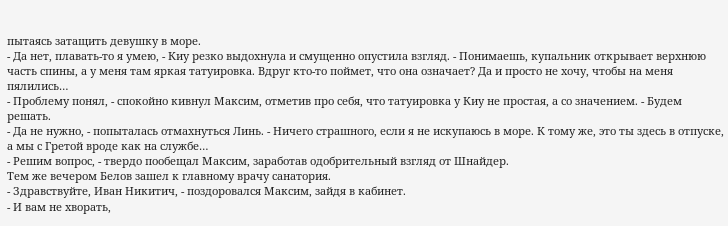пытаясь затащить девушку в море.
- Да нет, плавать-то я умею, - Киу резко выдохнула и смущенно опустила взгляд. - Понимаешь, купальник открывает верхнюю часть спины, а у меня там яркая татуировка. Вдруг кто-то поймет, что она означает? Да и просто не хочу, чтобы на меня пялились…
- Проблему понял, - спокойно кивнул Максим, отметив про себя, что татуировка у Киу не простая, а со значением. - Будем решать.
- Да не нужно, - попыталась отмахнуться Линь. - Ничего страшного, если я не искупаюсь в море. К тому же, это ты здесь в отпуске, а мы с Гретой вроде как на службе…
- Решим вопрос, - твердо пообещал Максим, заработав одобрительный взгляд от Шнайдер.
Тем же вечером Белов зашел к главному врачу санатория.
- Здравствуйте, Иван Никитич, - поздоровался Максим, зайдя в кабинет.
- И вам не хворать,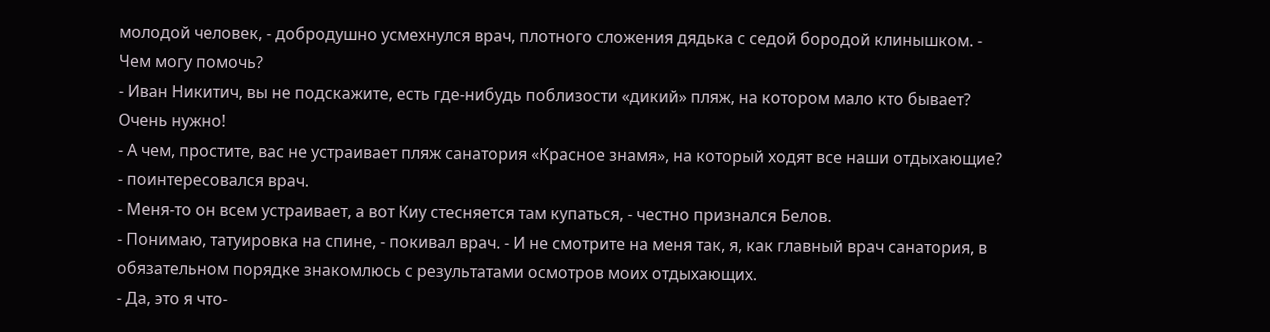молодой человек, - добродушно усмехнулся врач, плотного сложения дядька с седой бородой клинышком. - Чем могу помочь?
- Иван Никитич, вы не подскажите, есть где-нибудь поблизости «дикий» пляж, на котором мало кто бывает? Очень нужно!
- А чем, простите, вас не устраивает пляж санатория «Красное знамя», на который ходят все наши отдыхающие? - поинтересовался врач.
- Меня-то он всем устраивает, а вот Киу стесняется там купаться, - честно признался Белов.
- Понимаю, татуировка на спине, - покивал врач. - И не смотрите на меня так, я, как главный врач санатория, в обязательном порядке знакомлюсь с результатами осмотров моих отдыхающих.
- Да, это я что-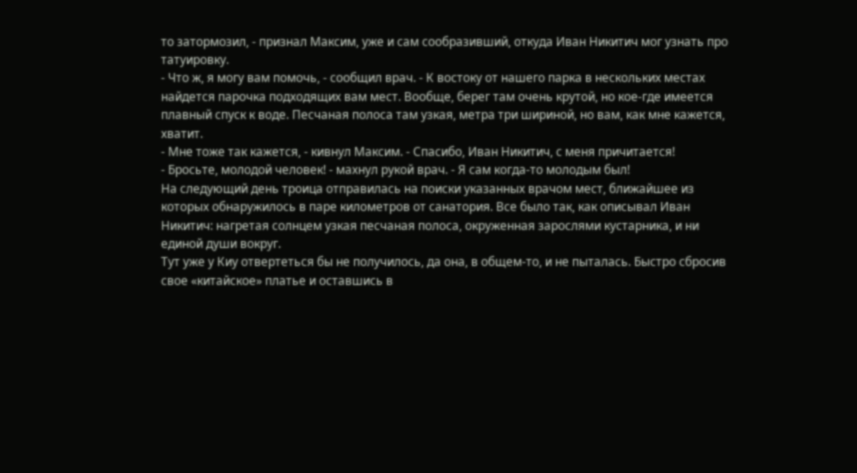то затормозил, - признал Максим, уже и сам сообразивший, откуда Иван Никитич мог узнать про татуировку.
- Что ж, я могу вам помочь, - сообщил врач. - К востоку от нашего парка в нескольких местах найдется парочка подходящих вам мест. Вообще, берег там очень крутой, но кое-где имеется плавный спуск к воде. Песчаная полоса там узкая, метра три шириной, но вам, как мне кажется, хватит.
- Мне тоже так кажется, - кивнул Максим. - Спасибо, Иван Никитич, с меня причитается!
- Бросьте, молодой человек! - махнул рукой врач. - Я сам когда-то молодым был!
На следующий день троица отправилась на поиски указанных врачом мест, ближайшее из которых обнаружилось в паре километров от санатория. Все было так, как описывал Иван Никитич: нагретая солнцем узкая песчаная полоса, окруженная зарослями кустарника, и ни единой души вокруг.
Тут уже у Киу отвертеться бы не получилось, да она, в общем-то, и не пыталась. Быстро сбросив свое «китайское» платье и оставшись в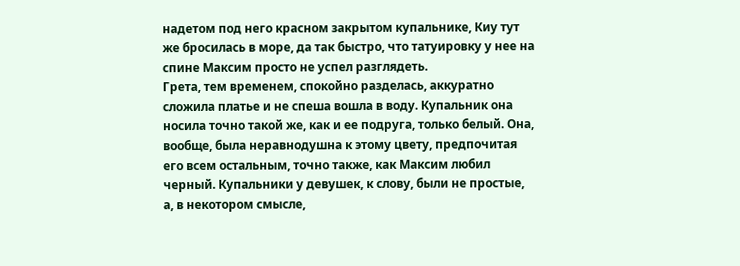надетом под него красном закрытом купальнике, Киу тут же бросилась в море, да так быстро, что татуировку у нее на спине Максим просто не успел разглядеть.
Грета, тем временем, спокойно разделась, аккуратно сложила платье и не спеша вошла в воду. Купальник она носила точно такой же, как и ее подруга, только белый. Она, вообще, была неравнодушна к этому цвету, предпочитая его всем остальным, точно также, как Максим любил черный. Купальники у девушек, к слову, были не простые, а, в некотором смысле,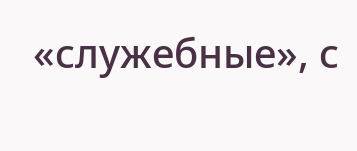«служебные», с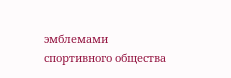эмблемами спортивного общества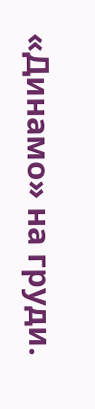«Динамо» на груди.